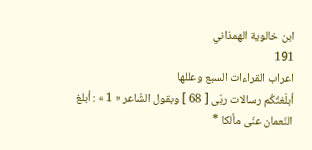ابن خالوية الهمذاني
191
اعراب القراءات السبع وعللها
أبلَغتُكُم رسالات ربّى [ 68 ] وبقول الشّاعر « 1 » : أبلغ النّعمان عنّى مألكا *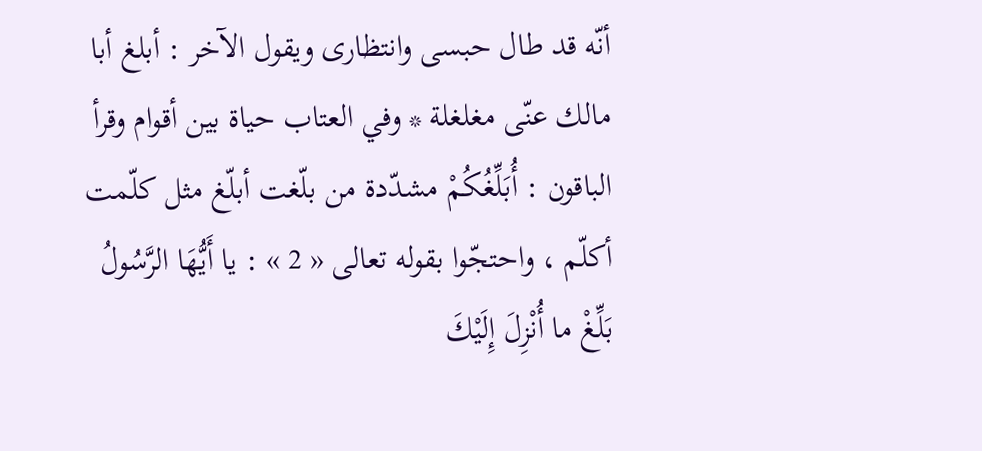أنّه قد طال حبسى وانتظارى ويقول الآخر : أبلغ أبا مالك عنّى مغلغلة * وفي العتاب حياة بين أقوام وقرأ الباقون : أُبَلِّغُكُمْ مشدّدة من بلّغت أبلّغ مثل كلّمت أكلّم ، واحتجّوا بقوله تعالى « 2 » : يا أَيُّهَا الرَّسُولُ بَلِّغْ ما أُنْزِلَ إِلَيْكَ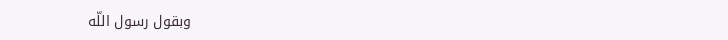وبقول رسول اللّه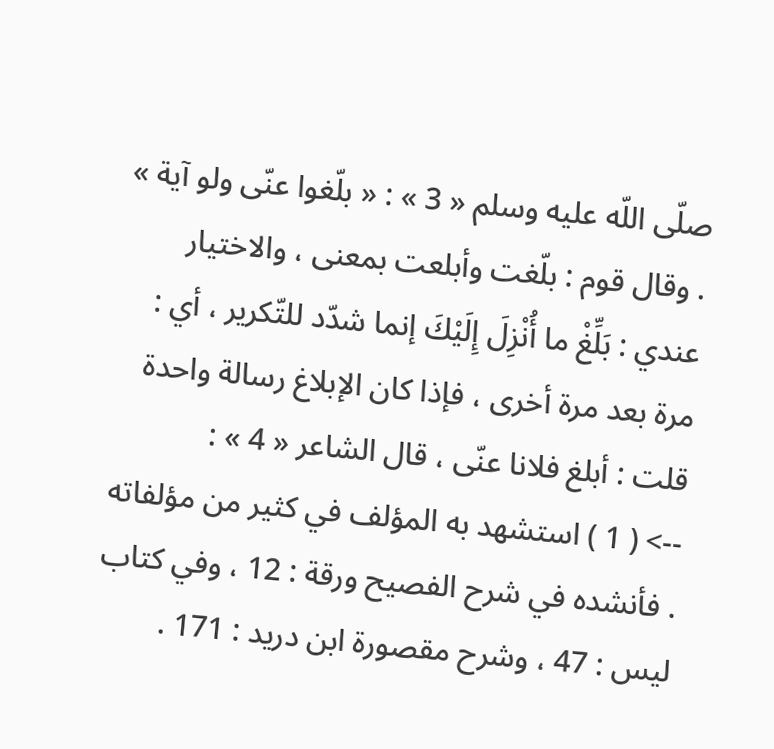صلّى اللّه عليه وسلم « 3 » : « بلّغوا عنّى ولو آية » . وقال قوم : بلّغت وأبلعت بمعنى ، والاختيار عندي : بَلِّغْ ما أُنْزِلَ إِلَيْكَ إنما شدّد للتّكرير ، أي : مرة بعد مرة أخرى ، فإذا كان الإبلاغ رسالة واحدة قلت : أبلغ فلانا عنّى ، قال الشاعر « 4 » :
--> ( 1 ) استشهد به المؤلف في كثير من مؤلفاته . فأنشده في شرح الفصيح ورقة : 12 ، وفي كتاب ليس : 47 ، وشرح مقصورة ابن دريد : 171 .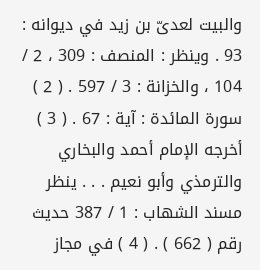والبيت لعدىّ بن زيد في ديوانه : 93 . وينظر : المنصف : 309 ، 2 / 104 ، والخزانة : 3 / 597 . ( 2 ) سورة المائدة : آية : 67 . ( 3 ) أخرجه الإمام أحمد والبخاري والترمذي وأبو نعيم . . . ينظر مسند الشهاب : 1 / 387 حديث رقم ( 662 ) . ( 4 ) في مجاز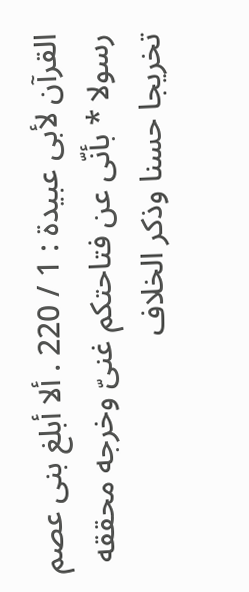القرآن لأبى عبيدة : 1 / 220 . ألا أبلغ بنى عصم رسولا * بأنّى عن فتاحتكم غنىّ وخرجه محققه تخريجا حسنا وذكر الخلاف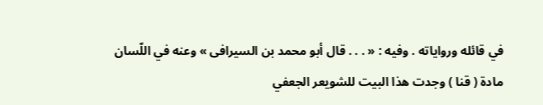في قائله ورواياته . وفيه : « . . . قال أبو محمد بن السيرافى » وعنه في اللّسان مادة ( قنا ) وجدت هذا البيت للشويعر الجعفي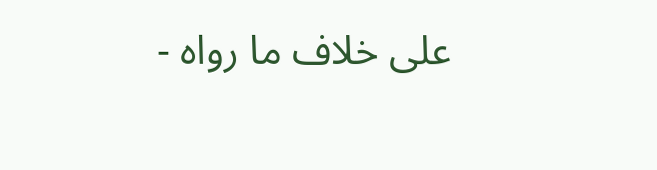على خلاف ما رواه -